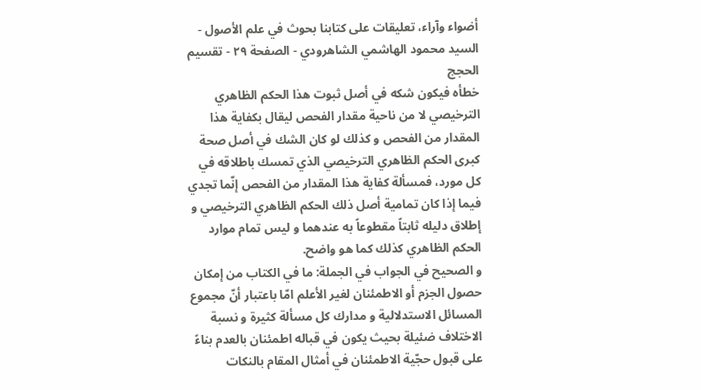أضواء وآراء، تعليقات على كتابنا بحوث في علم الأصول - السيد محمود الهاشمي الشاهرودي - الصفحة ٢٩ - تقسيم الحجج
خطأه فيكون شكه في أصل ثبوت هذا الحكم الظاهري الترخيصي لا من ناحية مقدار الفحص ليقال بكفاية هذا المقدار من الفحص و كذلك لو كان الشك في أصل صحة كبرى الحكم الظاهري الترخيصي الذي تمسك باطلاقه في كل مورد، فمسألة كفاية هذا المقدار من الفحص إنّما تجدي فيما إذا كان تمامية أصل ذلك الحكم الظاهري الترخيصي و إطلاق دليله ثابتاً مقطوعاً به عندهما و ليس تمام موارد الحكم الظاهري كذلك كما هو واضح.
و الصحيح في الجواب في الجملة: ما في الكتاب من إمكان حصول الجزم أو الاطمئنان لغير الأعلم امّا باعتبار أنّ مجموع المسائل الاستدلالية و مدارك كل مسألة كثيرة و نسبة الاختلاف ضئيلة بحيث يكون في قباله اطمئنان بالعدم بناءً على قبول حجّية الاطمئنان في أمثال المقام بالنكات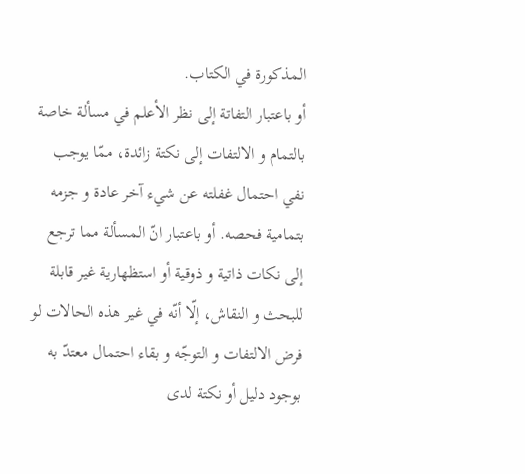المذكورة في الكتاب.
أو باعتبار التفاتة إلى نظر الأعلم في مسألة خاصة بالتمام و الالتفات إلى نكتة زائدة، ممّا يوجب نفي احتمال غفلته عن شيء آخر عادة و جزمه بتمامية فحصه. أو باعتبار انّ المسألة مما ترجع إلى نكات ذاتية و ذوقية أو استظهارية غير قابلة للبحث و النقاش، إلّا أنّه في غير هذه الحالات لو فرض الالتفات و التوجّه و بقاء احتمال معتدّ به بوجود دليل أو نكتة لدى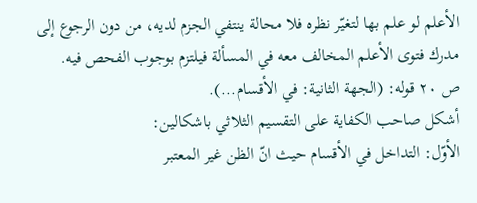الأعلم لو علم بها لتغيّر نظره فلا محالة ينتفي الجزم لديه، من دون الرجوع إلى مدرك فتوى الأعلم المخالف معه في المسألة فيلتزم بوجوب الفحص فيه.
ص ٢٠ قوله: (الجهة الثانية: في الأقسام...).
أشكل صاحب الكفاية على التقسيم الثلاثي باشكالين:
الأوّل: التداخل في الأقسام حيث انّ الظن غير المعتبر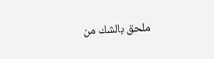ملحق بالشك من